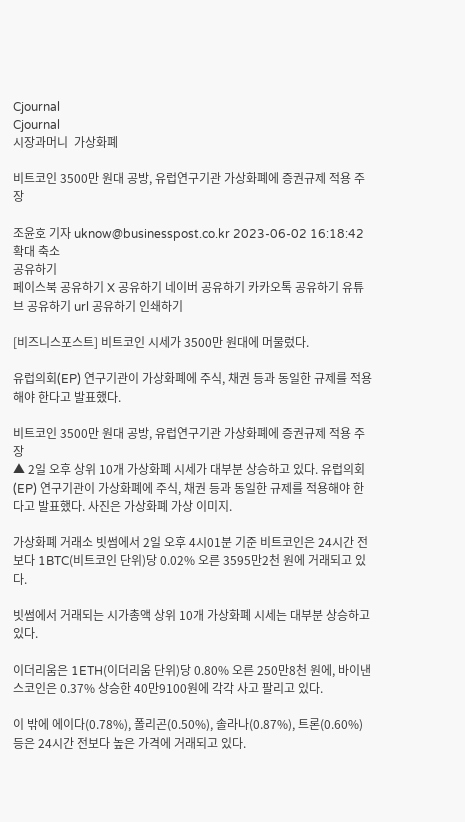Cjournal
Cjournal
시장과머니  가상화폐

비트코인 3500만 원대 공방, 유럽연구기관 가상화폐에 증권규제 적용 주장

조윤호 기자 uknow@businesspost.co.kr 2023-06-02 16:18:42
확대 축소
공유하기
페이스북 공유하기 X 공유하기 네이버 공유하기 카카오톡 공유하기 유튜브 공유하기 url 공유하기 인쇄하기

[비즈니스포스트] 비트코인 시세가 3500만 원대에 머물렀다.

유럽의회(EP) 연구기관이 가상화폐에 주식, 채권 등과 동일한 규제를 적용해야 한다고 발표했다.

비트코인 3500만 원대 공방, 유럽연구기관 가상화폐에 증권규제 적용 주장
▲ 2일 오후 상위 10개 가상화폐 시세가 대부분 상승하고 있다. 유럽의회(EP) 연구기관이 가상화폐에 주식, 채권 등과 동일한 규제를 적용해야 한다고 발표했다. 사진은 가상화폐 가상 이미지.

가상화폐 거래소 빗썸에서 2일 오후 4시01분 기준 비트코인은 24시간 전보다 1BTC(비트코인 단위)당 0.02% 오른 3595만2천 원에 거래되고 있다.

빗썸에서 거래되는 시가총액 상위 10개 가상화폐 시세는 대부분 상승하고 있다.

이더리움은 1ETH(이더리움 단위)당 0.80% 오른 250만8천 원에, 바이낸스코인은 0.37% 상승한 40만9100원에 각각 사고 팔리고 있다.

이 밖에 에이다(0.78%), 폴리곤(0.50%), 솔라나(0.87%), 트론(0.60%) 등은 24시간 전보다 높은 가격에 거래되고 있다.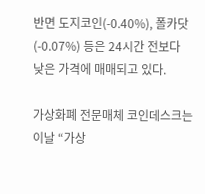반면 도지코인(-0.40%), 폴카닷(-0.07%) 등은 24시간 전보다 낮은 가격에 매매되고 있다.

가상화폐 전문매체 코인데스크는 이날 “가상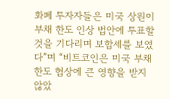화폐 투자자들은 미국 상원이 부채 한도 인상 법안에 투표할 것을 기다리며 보합세를 보였다”며 “비트코인은 미국 부채 한도 협상에 큰 영향을 받지 않았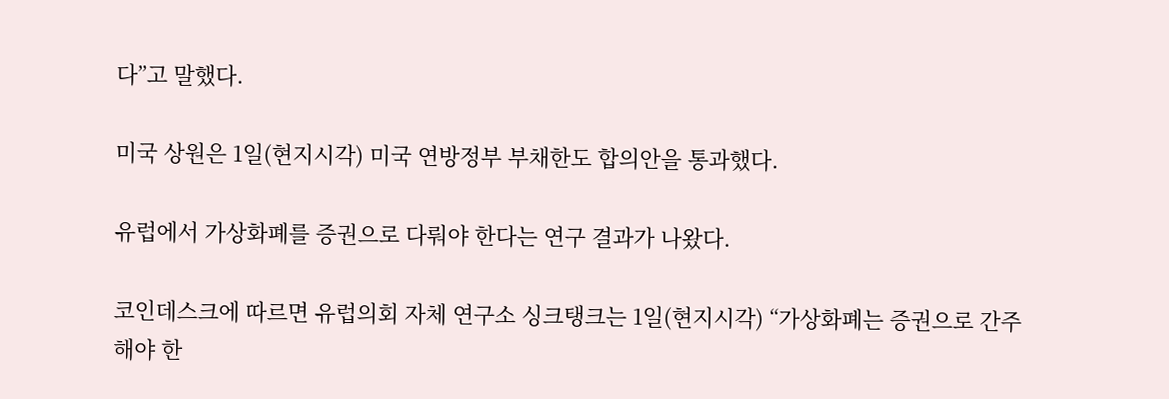다”고 말했다.

미국 상원은 1일(현지시각) 미국 연방정부 부채한도 합의안을 통과했다.

유럽에서 가상화폐를 증권으로 다뤄야 한다는 연구 결과가 나왔다.

코인데스크에 따르면 유럽의회 자체 연구소 싱크탱크는 1일(현지시각) “가상화폐는 증권으로 간주해야 한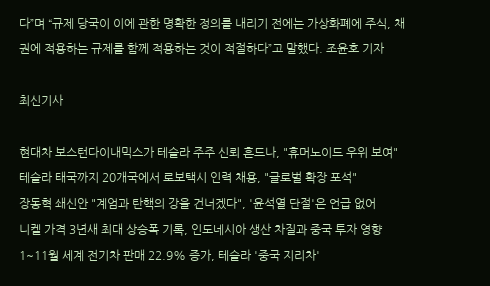다”며 “규제 당국이 이에 관한 명확한 정의를 내리기 전에는 가상화폐에 주식, 채권에 적용하는 규제를 함께 적용하는 것이 적절하다”고 말했다. 조윤호 기자

최신기사

현대차 보스턴다이내믹스가 테슬라 주주 신뢰 흔드나, "휴머노이드 우위 보여"
테슬라 태국까지 20개국에서 로보택시 인력 채용, "글로벌 확장 포석"
장동혁 쇄신안 "계엄과 탄핵의 강을 건너겠다", '윤석열 단절'은 언급 없어
니켈 가격 3년새 최대 상승폭 기록, 인도네시아 생산 차질과 중국 투자 영향
1~11월 세계 전기차 판매 22.9% 증가, 테슬라 '중국 지리차'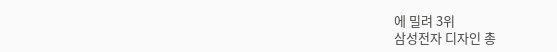에 밀려 3위
삼성전자 디자인 총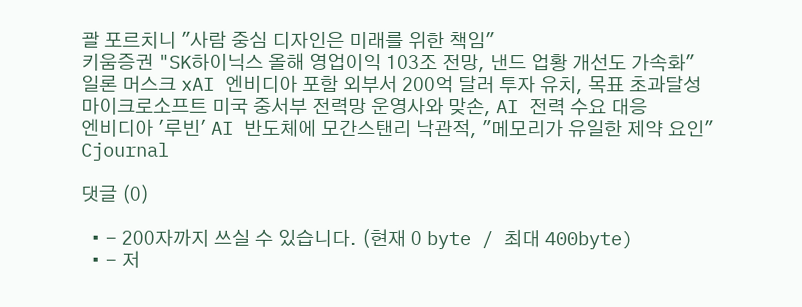괄 포르치니 "사람 중심 디자인은 미래를 위한 책임"
키움증권 "SK하이닉스 올해 영업이익 103조 전망, 낸드 업황 개선도 가속화"
일론 머스크 xAI 엔비디아 포함 외부서 200억 달러 투자 유치, 목표 초과달성
마이크로소프트 미국 중서부 전력망 운영사와 맞손, AI 전력 수요 대응
엔비디아 '루빈' AI 반도체에 모간스탠리 낙관적, "메모리가 유일한 제약 요인"
Cjournal

댓글 (0)

  • - 200자까지 쓰실 수 있습니다. (현재 0 byte / 최대 400byte)
  • - 저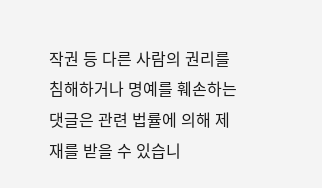작권 등 다른 사람의 권리를 침해하거나 명예를 훼손하는 댓글은 관련 법률에 의해 제재를 받을 수 있습니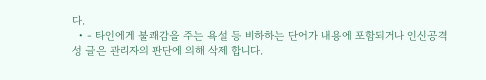다.
  • - 타인에게 불쾌감을 주는 욕설 등 비하하는 단어가 내용에 포함되거나 인신공격성 글은 관리자의 판단에 의해 삭제 합니다.